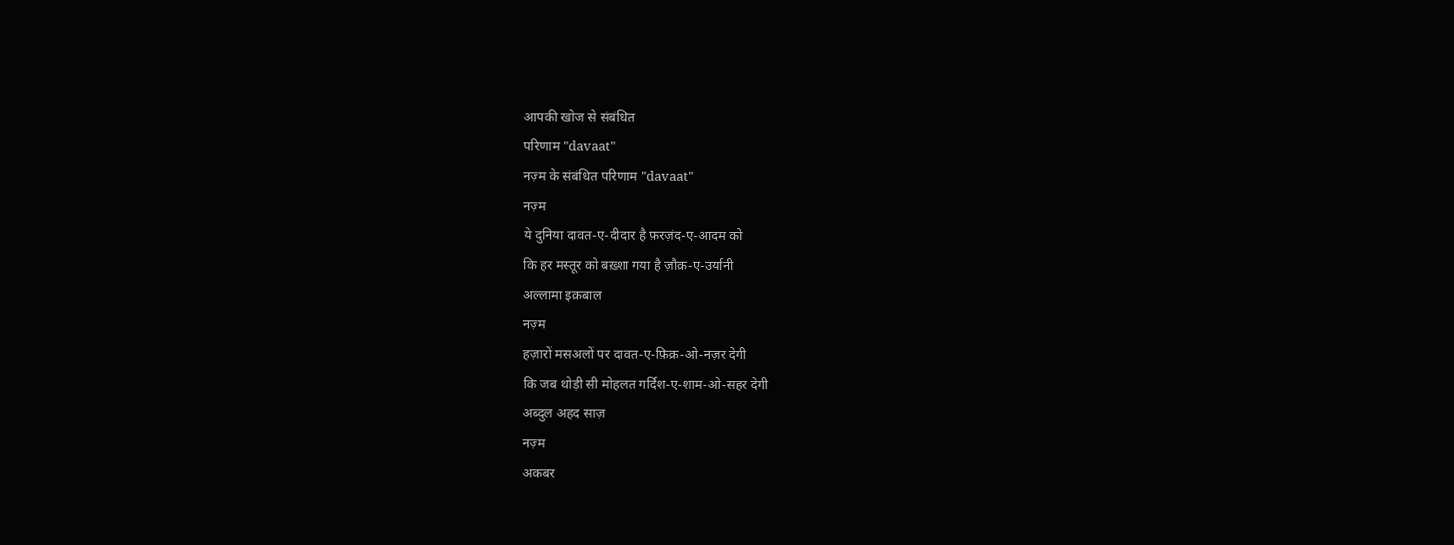आपकी खोज से संबंधित
परिणाम "davaat"
नज़्म के संबंधित परिणाम "davaat"
नज़्म
ये दुनिया दावत-ए-दीदार है फ़रज़ंद-ए-आदम को
कि हर मस्तूर को बख़्शा गया है ज़ौक़-ए-उर्यानी
अल्लामा इक़बाल
नज़्म
हज़ारों मसअलों पर दावत-ए-फ़िक्र-ओ-नज़र देगी
कि जब थोड़ी सी मोहलत गर्दिश-ए-शाम-ओ-सहर देगी
अब्दुल अहद साज़
नज़्म
अकबर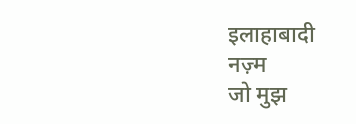इलाहाबादी
नज़्म
जो मुझ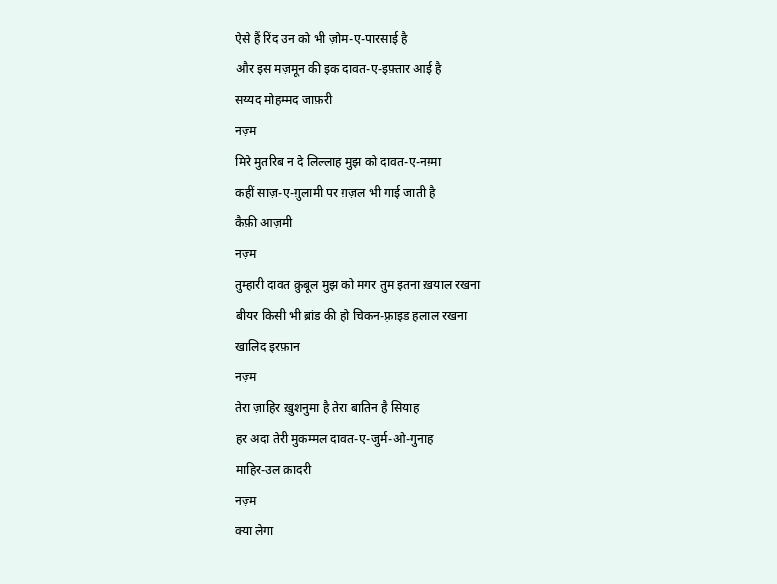ऐसे हैं रिंद उन को भी ज़ोम-ए-पारसाई है
और इस मज़मून की इक दावत-ए-इफ़्तार आई है
सय्यद मोहम्मद जाफ़री
नज़्म
मिरे मुतरिब न दे लिल्लाह मुझ को दावत-ए-नग़्मा
कहीं साज़-ए-ग़ुलामी पर ग़ज़ल भी गाई जाती है
कैफ़ी आज़मी
नज़्म
तुम्हारी दावत क़ुबूल मुझ को मगर तुम इतना ख़याल रखना
बीयर किसी भी ब्रांड की हो चिकन-फ़्राइड हलाल रखना
खालिद इरफ़ान
नज़्म
तेरा ज़ाहिर ख़ुशनुमा है तेरा बातिन है सियाह
हर अदा तेरी मुकम्मल दावत-ए-जुर्म-ओ-गुनाह
माहिर-उल क़ादरी
नज़्म
क्या लेगा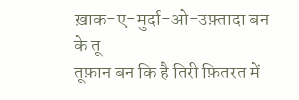ख़ाक-ए-मुर्दा-ओ-उफ़्तादा बन के तू
तूफ़ान बन कि है तिरी फ़ितरत में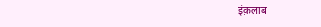इंक़लाब